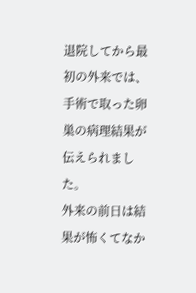退院してから最初の外来では、手術で取った卵巣の病理結果が伝えられました。
外来の前日は結果が怖くてなか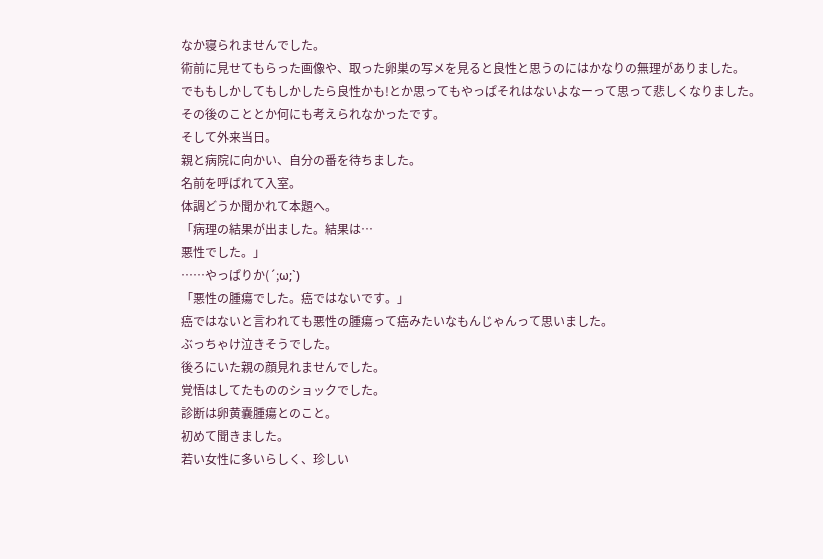なか寝られませんでした。
術前に見せてもらった画像や、取った卵巣の写メを見ると良性と思うのにはかなりの無理がありました。
でももしかしてもしかしたら良性かも!とか思ってもやっぱそれはないよなーって思って悲しくなりました。
その後のこととか何にも考えられなかったです。
そして外来当日。
親と病院に向かい、自分の番を待ちました。
名前を呼ばれて入室。
体調どうか聞かれて本題へ。
「病理の結果が出ました。結果は…
悪性でした。」
……やっぱりか(´;ω;`)
「悪性の腫瘍でした。癌ではないです。」
癌ではないと言われても悪性の腫瘍って癌みたいなもんじゃんって思いました。
ぶっちゃけ泣きそうでした。
後ろにいた親の顔見れませんでした。
覚悟はしてたもののショックでした。
診断は卵黄嚢腫瘍とのこと。
初めて聞きました。
若い女性に多いらしく、珍しい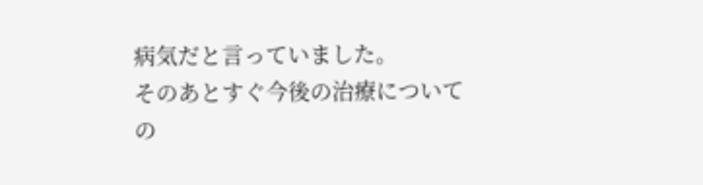病気だと言っていました。
そのあとすぐ今後の治療についての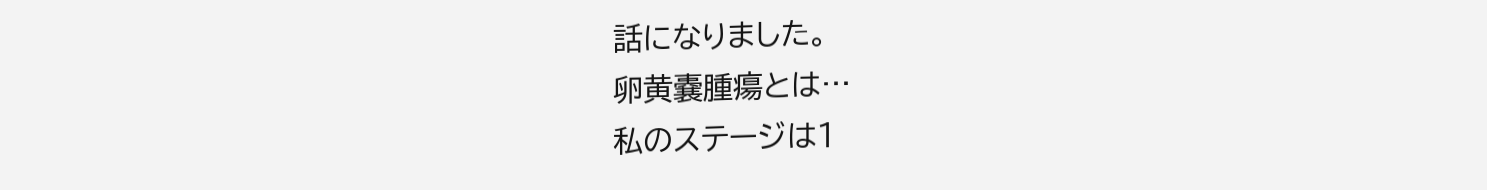話になりました。
卵黄嚢腫瘍とは…
私のステージは1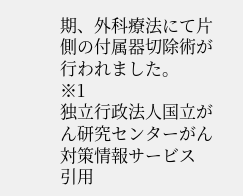期、外科療法にて片側の付属器切除術が行われました。
※1
独立行政法人国立がん研究センターがん対策情報サービス 引用